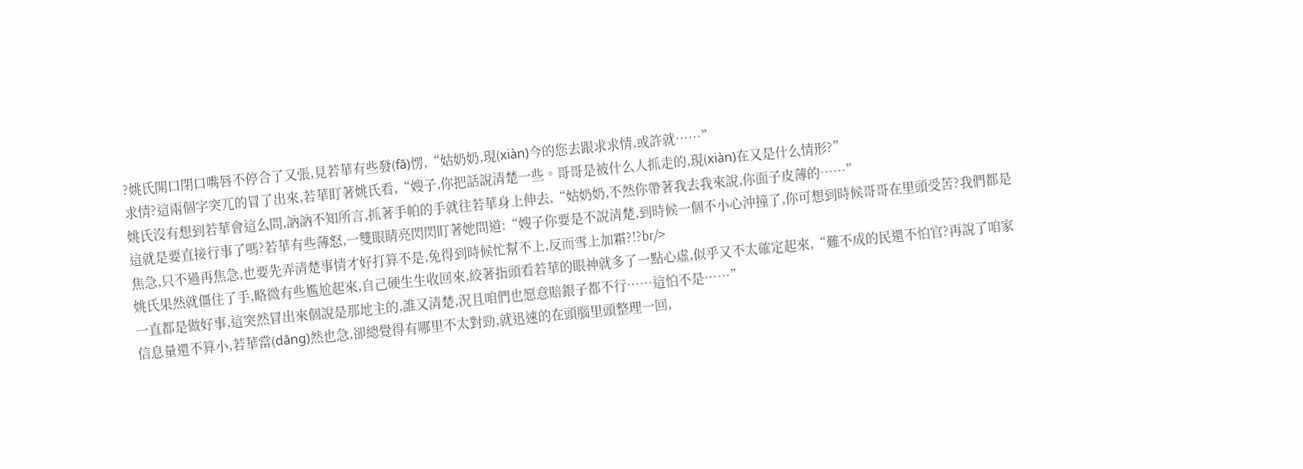?姚氏開口閉口嘴唇不停合了又張,見若華有些發(fā)愣,“姑奶奶,現(xiàn)今的您去跟求求情,或許就……”
求情?這兩個字突兀的冒了出來,若華盯著姚氏看,“嫂子,你把話說清楚一些。哥哥是被什么人抓走的,現(xiàn)在又是什么情形?”
姚氏沒有想到若華會這么問,訥訥不知所言,抓著手帕的手就往若華身上伸去,“姑奶奶,不然你帶著我去我來說,你面子皮薄的……”
這就是要直接行事了嗎?若華有些薄怒,一雙眼睛亮閃閃盯著她問道:“嫂子你要是不說清楚,到時候一個不小心沖撞了,你可想到時候哥哥在里頭受苦?我們都是焦急,只不過再焦急,也要先弄清楚事情才好打算不是,免得到時候忙幫不上,反而雪上加霜?!?br/>
姚氏果然就僵住了手,略微有些尷尬起來,自己硬生生收回來,絞著指頭看若華的眼神就多了一點心虛,似乎又不太確定起來,“難不成的民還不怕官?再說了咱家一直都是做好事,這突然冒出來個說是那地主的,誰又清楚,況且咱們也愿意賠銀子都不行……這怕不是……”
信息量還不算小,若華當(dāng)然也急,卻總覺得有哪里不太對勁,就迅速的在頭腦里頭整理一回,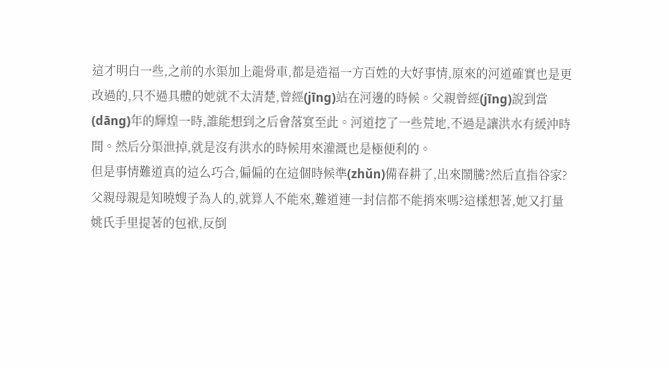這才明白一些,之前的水渠加上龍骨車,都是造福一方百姓的大好事情,原來的河道確實也是更改過的,只不過具體的她就不太清楚,曾經(jīng)站在河邊的時候。父親曾經(jīng)說到當(dāng)年的輝煌一時,誰能想到之后會落寞至此。河道挖了一些荒地,不過是讓洪水有緩沖時間。然后分渠泄掉,就是沒有洪水的時候用來灌溉也是極便利的。
但是事情難道真的這么巧合,偏偏的在這個時候準(zhǔn)備春耕了,出來鬧騰?然后直指谷家?父親母親是知曉嫂子為人的,就算人不能來,難道連一封信都不能捎來嗎?這樣想著,她又打量姚氏手里提著的包袱,反倒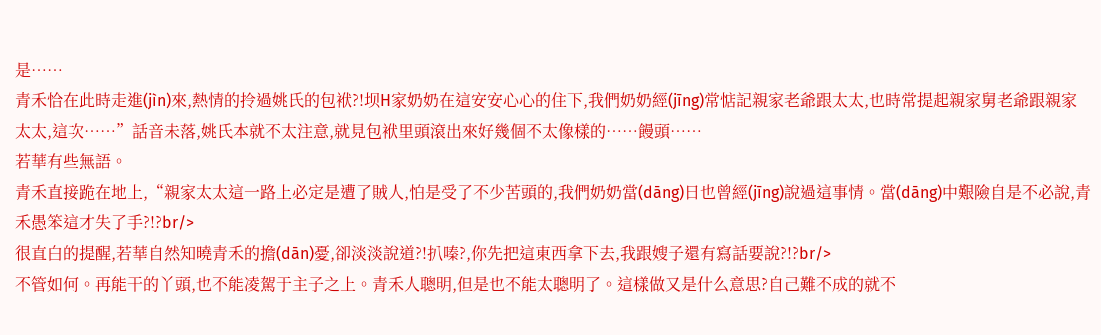是……
青禾恰在此時走進(jìn)來,熱情的拎過姚氏的包袱?!坝H家奶奶在這安安心心的住下,我們奶奶經(jīng)常惦記親家老爺跟太太,也時常提起親家舅老爺跟親家太太,這次……”話音未落,姚氏本就不太注意,就見包袱里頭滾出來好幾個不太像樣的……饅頭……
若華有些無語。
青禾直接跪在地上,“親家太太這一路上必定是遭了賊人,怕是受了不少苦頭的,我們奶奶當(dāng)日也曾經(jīng)說過這事情。當(dāng)中艱險自是不必說,青禾愚笨這才失了手?!?br/>
很直白的提醒,若華自然知曉青禾的擔(dān)憂,卻淡淡說道?!扒嗪?,你先把這東西拿下去,我跟嫂子還有寫話要說?!?br/>
不管如何。再能干的丫頭,也不能凌駕于主子之上。青禾人聰明,但是也不能太聰明了。這樣做又是什么意思?自己難不成的就不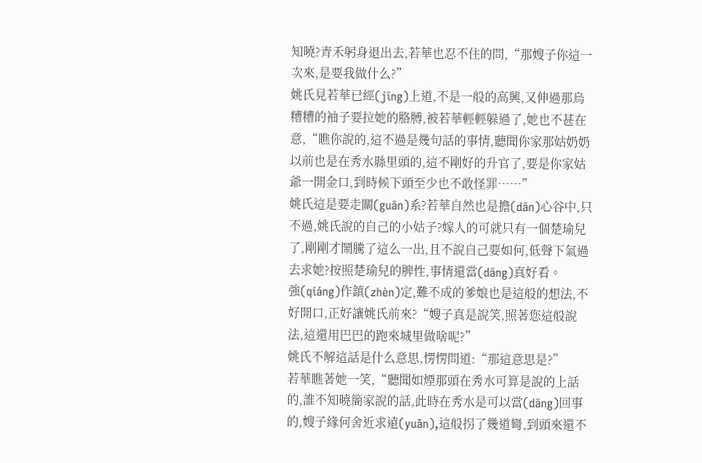知曉?青禾躬身退出去,若華也忍不住的問,“那嫂子你這一次來,是要我做什么?”
姚氏見若華已經(jīng)上道,不是一般的高興,又伸過那烏糟糟的袖子要拉她的胳膊,被若華輕輕躲過了,她也不甚在意,“瞧你說的,這不過是幾句話的事情,聽聞你家那姑奶奶以前也是在秀水縣里頭的,這不剛好的升官了,要是你家姑爺一開金口,到時候下頭至少也不敢怪罪……”
姚氏這是要走關(guān)系?若華自然也是擔(dān)心谷中,只不過,姚氏說的自己的小姑子?嫁人的可就只有一個楚瑜兒了,剛剛才鬧騰了這么一出,且不說自己要如何,低聲下氣過去求她?按照楚瑜兒的脾性,事情還當(dāng)真好看。
強(qiáng)作鎮(zhèn)定,難不成的爹娘也是這般的想法,不好開口,正好讓姚氏前來?“嫂子真是說笑,照著您這般說法,這還用巴巴的跑來城里做啥呢?”
姚氏不解這話是什么意思,愣愣問道:“那這意思是?”
若華瞧著她一笑,“聽聞如煙那頭在秀水可算是說的上話的,誰不知曉簡家說的話,此時在秀水是可以當(dāng)回事的,嫂子緣何舍近求遠(yuǎn),這般拐了幾道彎,到頭來還不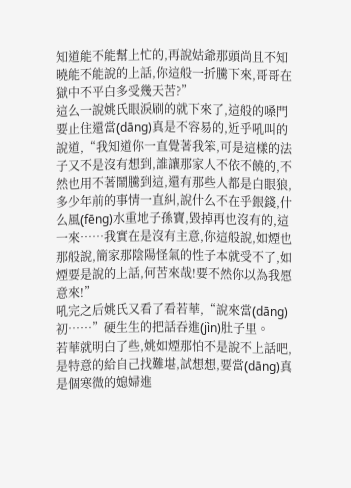知道能不能幫上忙的,再說姑爺那頭尚且不知曉能不能說的上話,你這般一折騰下來,哥哥在獄中不平白多受幾天苦?”
這么一說姚氏眼淚刷的就下來了,這般的嗓門要止住還當(dāng)真是不容易的,近乎吼叫的說道,“我知道你一直覺著我笨,可是這樣的法子又不是沒有想到,誰讓那家人不依不饒的,不然也用不著鬧騰到這,還有那些人都是白眼狼,多少年前的事情一直糾,說什么不在乎銀錢,什么風(fēng)水重地子孫寶,毀掉再也沒有的,這一來……我實在是沒有主意,你這般說,如煙也那般說,簡家那陰陽怪氣的性子本就受不了,如煙要是說的上話,何苦來哉!要不然你以為我愿意來!”
吼完之后姚氏又看了看若華,“說來當(dāng)初……”硬生生的把話吞進(jìn)肚子里。
若華就明白了些,姚如煙那怕不是說不上話吧,是特意的給自己找難堪,試想想,要當(dāng)真是個寒微的媳婦進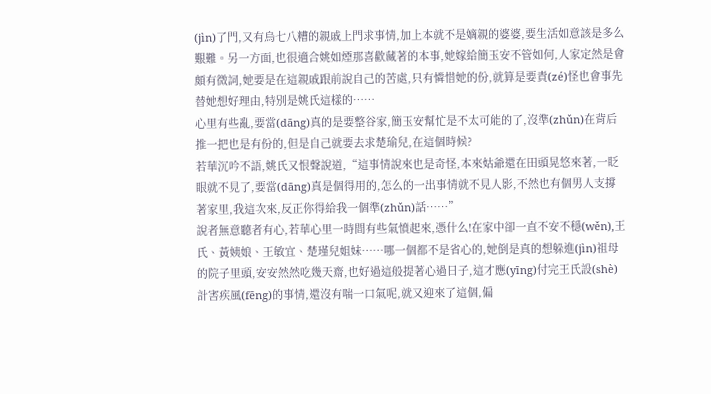(jìn)了門,又有烏七八糟的親戚上門求事情,加上本就不是嫡親的婆婆,要生活如意該是多么艱難。另一方面,也很適合姚如煙那喜歡藏著的本事,她嫁給簡玉安不管如何,人家定然是會頗有微詞,她要是在這親戚跟前說自己的苦處,只有憐惜她的份,就算是要責(zé)怪也會事先替她想好理由,特別是姚氏這樣的……
心里有些亂,要當(dāng)真的是要整谷家,簡玉安幫忙是不太可能的了,沒準(zhǔn)在背后推一把也是有份的,但是自己就要去求楚瑜兒,在這個時候?
若華沉吟不語,姚氏又恨聲說道,“這事情說來也是奇怪,本來姑爺還在田頭晃悠來著,一眨眼就不見了,要當(dāng)真是個得用的,怎么的一出事情就不見人影,不然也有個男人支撐著家里,我這次來,反正你得給我一個準(zhǔn)話……”
說者無意聽者有心,若華心里一時間有些氣憤起來,憑什么!在家中卻一直不安不穩(wěn),王氏、黃姨娘、王敏宜、楚瑾兒姐妹……哪一個都不是省心的,她倒是真的想躲進(jìn)祖母的院子里頭,安安然然吃幾天齋,也好過這般提著心過日子,這才應(yīng)付完王氏設(shè)計害疾風(fēng)的事情,還沒有喘一口氣呢,就又迎來了這個,偏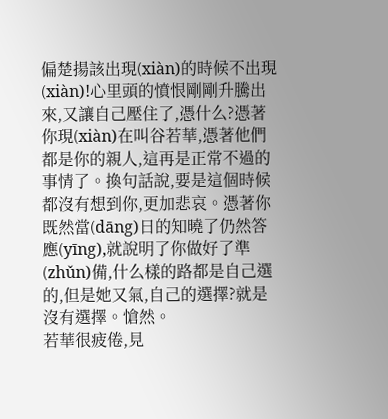偏楚揚該出現(xiàn)的時候不出現(xiàn)!心里頭的憤恨剛剛升騰出來,又讓自己壓住了,憑什么?憑著你現(xiàn)在叫谷若華,憑著他們都是你的親人,這再是正常不過的事情了。換句話說,要是這個時候都沒有想到你,更加悲哀。憑著你既然當(dāng)日的知曉了仍然答應(yīng),就說明了你做好了準(zhǔn)備,什么樣的路都是自己選的,但是她又氣,自己的選擇?就是沒有選擇。愴然。
若華很疲倦,見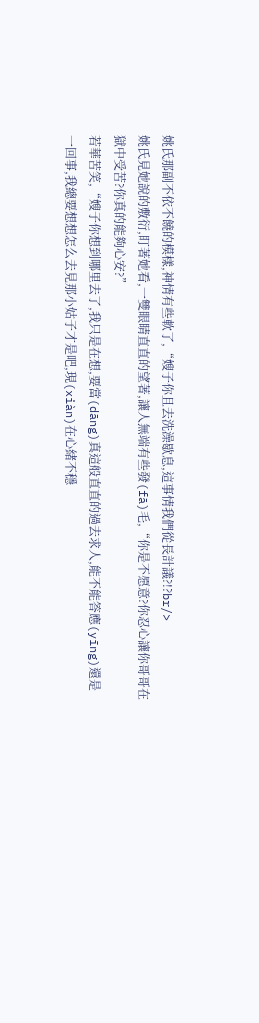姚氏那副不依不饒的模樣,神情有些軟了,“嫂子你且去洗澡歇息,這事情我們從長計議?!?br/>
姚氏見她說的敷衍,盯著她看,一雙眼睛直直的望著,讓人無端有些發(fā)毛,“你是不愿意?你忍心讓你哥哥在獄中受苦?你真的能夠心安?”
若華苦笑,“嫂子你想到哪里去了,我只是在想,要當(dāng)真這般直直的過去求人,能不能答應(yīng)還是一回事,我總要想想怎么去見那小姑子才是吧,現(xiàn)在心緒不穩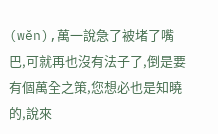(wěn),萬一說急了被堵了嘴巴,可就再也沒有法子了,倒是要有個萬全之策,您想必也是知曉的,說來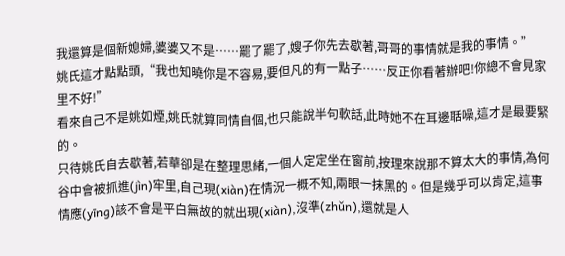我還算是個新媳婦,婆婆又不是……罷了罷了,嫂子你先去歇著,哥哥的事情就是我的事情。”
姚氏這才點點頭,“我也知曉你是不容易,要但凡的有一點子……反正你看著辦吧!你總不會見家里不好!”
看來自己不是姚如煙,姚氏就算同情自個,也只能說半句軟話,此時她不在耳邊聒噪,這才是最要緊的。
只待姚氏自去歇著,若華卻是在整理思緒,一個人定定坐在窗前,按理來說那不算太大的事情,為何谷中會被抓進(jìn)牢里,自己現(xiàn)在情況一概不知,兩眼一抹黑的。但是幾乎可以肯定,這事情應(yīng)該不會是平白無故的就出現(xiàn),沒準(zhǔn),還就是人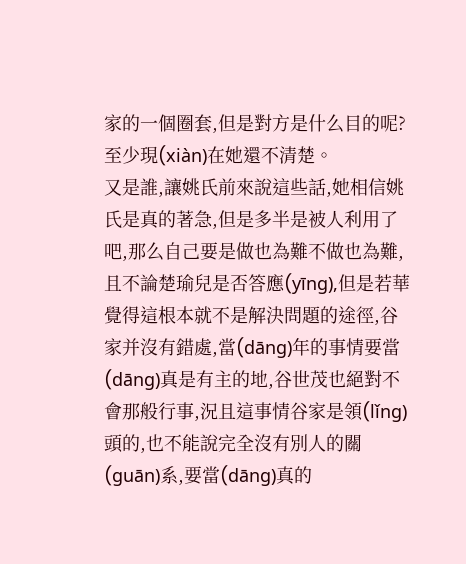家的一個圈套,但是對方是什么目的呢?至少現(xiàn)在她還不清楚。
又是誰,讓姚氏前來說這些話,她相信姚氏是真的著急,但是多半是被人利用了吧,那么自己要是做也為難不做也為難,且不論楚瑜兒是否答應(yīng),但是若華覺得這根本就不是解決問題的途徑,谷家并沒有錯處,當(dāng)年的事情要當(dāng)真是有主的地,谷世茂也絕對不會那般行事,況且這事情谷家是領(lǐng)頭的,也不能說完全沒有別人的關(guān)系,要當(dāng)真的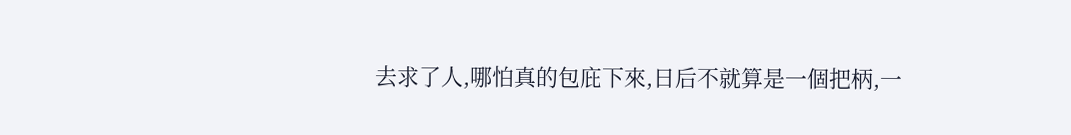去求了人,哪怕真的包庇下來,日后不就算是一個把柄,一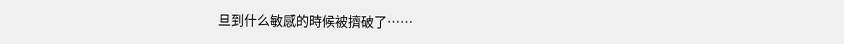旦到什么敏感的時候被擠破了……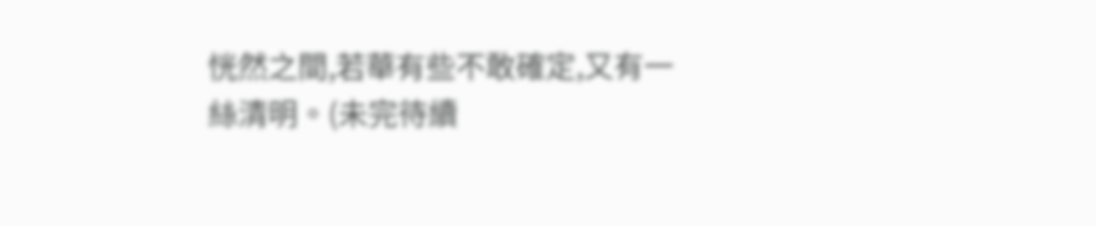恍然之間,若華有些不敢確定,又有一絲清明。(未完待續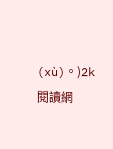(xù)。)2k閱讀網